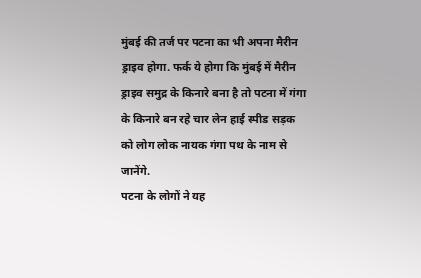मुंबई की तर्ज पर पटना का भी अपना मैरीन ड्राइव होगा. फर्क ये होगा कि मुंबई में मैरीन ड्राइव समुद्र के किनारे बना है तो पटना में गंगा के किनारे बन रहे चार लेन हाई स्पीड सड़क को लोग लोक नायक गंगा पथ के नाम से जानेंगे.
पटना के लोगों ने यह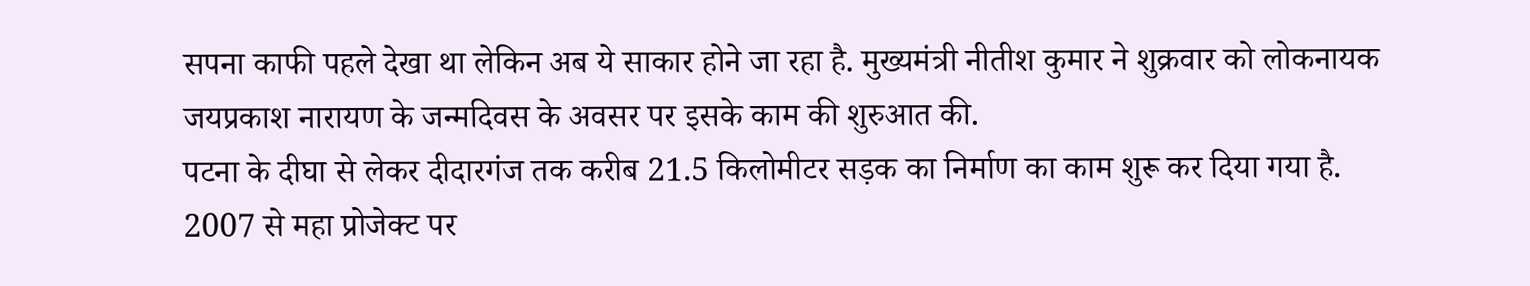सपना काफी पहले देखा था लेकिन अब ये साकार होने जा रहा है. मुख्यमंत्री नीतीश कुमार ने शुक्रवार को लोकनायक जयप्रकाश नारायण के जन्मदिवस के अवसर पर इसके काम की शुरुआत की.
पटना के दीघा से लेकर दीदारगंज तक करीब 21.5 किलोमीटर सड़क का निर्माण का काम शुरू कर दिया गया है. 2007 से महा प्रोजेक्ट पर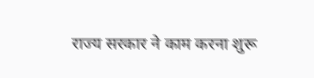राज्य सरकार ने काम करना शुरू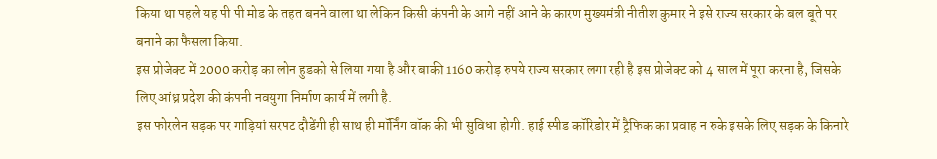किया था पहले यह पी पी मोड के तहत बनने वाला था लेकिन किसी कंपनी के आगे नहीं आने के कारण मुख्यमंत्री नीतीश कुमार ने इसे राज्य सरकार के बल बूते पर बनाने का फैसला किया.
इस प्रोजेक्ट में 2000 करोड़ का लोन हुडको से लिया गया है और बाकी 1160 करोड़ रुपये राज्य सरकार लगा रही है इस प्रोजेक्ट को 4 साल में पूरा करना है, जिसके लिए आंध्र प्रदेश की कंपनी नवयुगा निर्माण कार्य में लगी है.
इस फोरलेन सड़क पर गाड़ियां सरपट दौडेंगी ही साथ ही मॉर्निंग वॉक की भी सुविधा होगी. हाई स्पीड कॉरिडोर में ट्रैफिक का प्रवाह न रुके इसके लिए सड़क के किनारे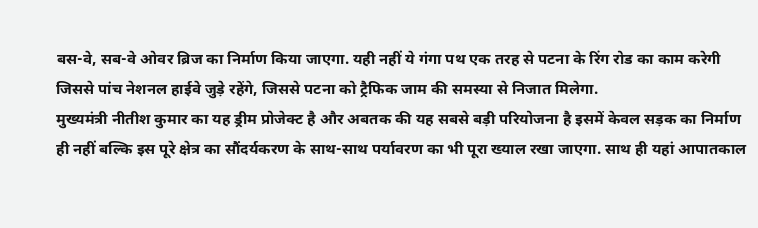बस-वे, सब-वे ओवर ब्रिज का निर्माण किया जाएगा. यही नहीं ये गंगा पथ एक तरह से पटना के रिंग रोड का काम करेगी जिससे पांच नेशनल हाईवे जुड़े रहेंगे, जिससे पटना को ट्रैफिक जाम की समस्या से निजात मिलेगा.
मुख्यमंत्री नीतीश कुमार का यह ड्रीम प्रोजेक्ट है और अबतक की यह सबसे बड़ी परियोजना है इसमें केवल सड़क का निर्माण ही नहीं बल्कि इस पूरे क्षेत्र का सौंदर्यकरण के साथ-साथ पर्यावरण का भी पूरा ख्याल रखा जाएगा. साथ ही यहां आपातकाल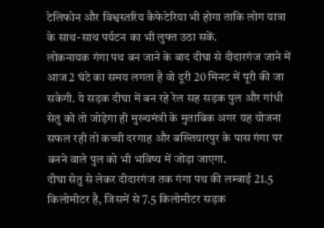टेलिफोन और विश्वस्तरिय कैफेटेरिया भी होगा ताकि लोग यात्रा के साथ-साथ पर्यटन का भी लुफ्त उठा सकें.
लोकनायक गंगा पथ बन जाने के बाद दीघा से दीदारगंज जाने में आज 2 घंटे का समय लगता है वो दूरी 20 मिनट में पूरी की जा सकेगी. ये सड़क दीघा में बन रहे रेल सह सड़क पुल और गांधी सेतु को तो जोड़ेगा ही मुख्यमंत्री के मुताबिक अगर यह योजना सफल रही तो कच्ची दरगाह और बख्तियारपुर के पास गंगा पर बनने वाले पुल को भी भविष्य में जोड़ा जाएगा.
दीघा सेतु से लेकर दीदारगंज तक गंगा पथ की लम्बाई 21.5 किलोमीटर है, जिसमें से 7.5 किलोमीटर सड़क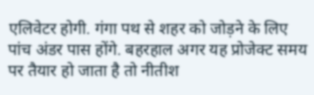एलिवेटर होगी. गंगा पथ से शहर को जोड़ने के लिए पांच अंडर पास होंगे. बहरहाल अगर यह प्रोजेक्ट समय पर तैयार हो जाता है तो नीतीश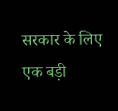सरकार के लिए एक बड़ी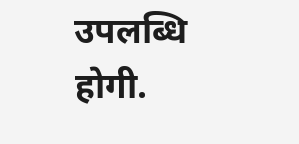उपलब्धि होगी.